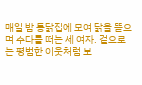매일 밤 통닭집에 모여 닭을 뜯으며 수다를 떠는 세 여자. 겉으로는 평범한 이웃처럼 보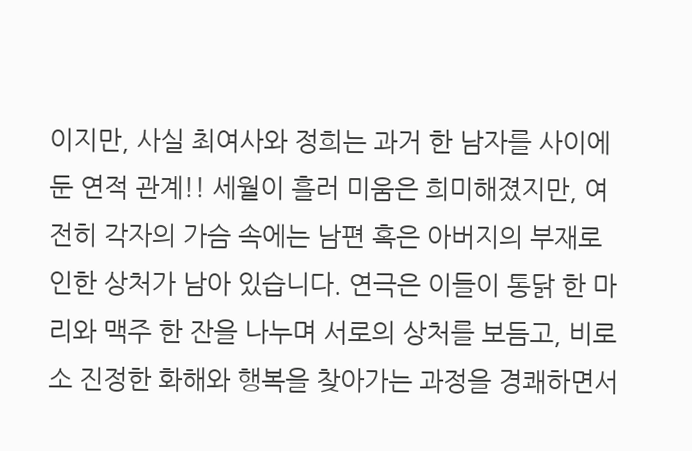이지만, 사실 최여사와 정희는 과거 한 남자를 사이에 둔 연적 관계!! 세월이 흘러 미움은 희미해졌지만, 여전히 각자의 가슴 속에는 남편 혹은 아버지의 부재로 인한 상처가 남아 있습니다. 연극은 이들이 통닭 한 마리와 맥주 한 잔을 나누며 서로의 상처를 보듬고, 비로소 진정한 화해와 행복을 찾아가는 과정을 경쾌하면서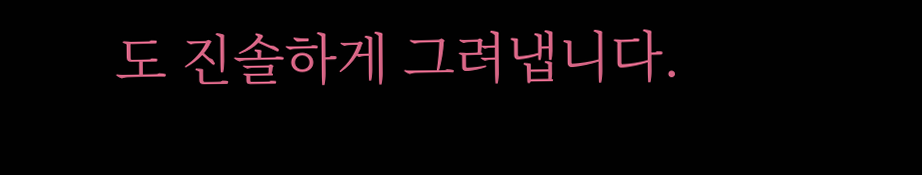도 진솔하게 그려냅니다.